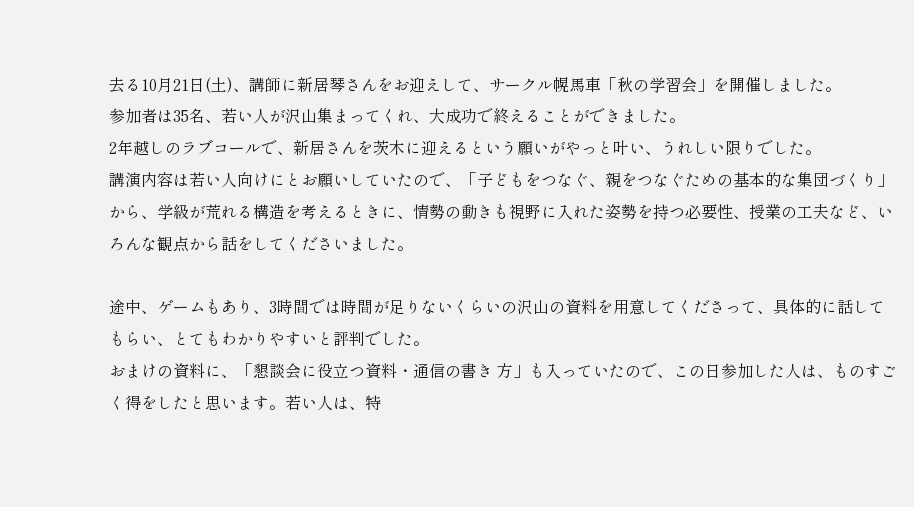去る10月21日(土)、講師に新居琴さんをお迎えして、サークル幌馬車「秋の学習会」を開催しました。
参加者は35名、若い人が沢山集まってくれ、大成功で終えることができました。
2年越しのラブコールで、新居さんを茨木に迎えるという願いがやっと叶い、うれしい限りでした。
講演内容は若い人向けにとお願いしていたので、「子どもをつなぐ、親をつなぐための基本的な集団づくり」から、学級が荒れる構造を考えるときに、情勢の動きも視野に入れた姿勢を持つ必要性、授業の工夫など、いろんな観点から話をしてくださいました。

途中、ゲームもあり、3時間では時間が足りないくらいの沢山の資料を用意してくださって、具体的に話してもらい、とてもわかりやすいと評判でした。
おまけの資料に、「懇談会に役立つ資料・通信の書き 方」も入っていたので、この日参加した人は、ものすごく得をしたと思います。若い人は、特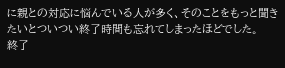に親との対応に悩んでいる人が多く、そのことをもっと聞きたいとついつい終了時間も忘れてしまったほどでした。
終了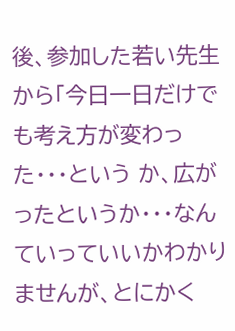後、参加した若い先生から「今日一日だけでも考え方が変わった・・・という か、広がったというか・・・なんていっていいかわかりませんが、とにかく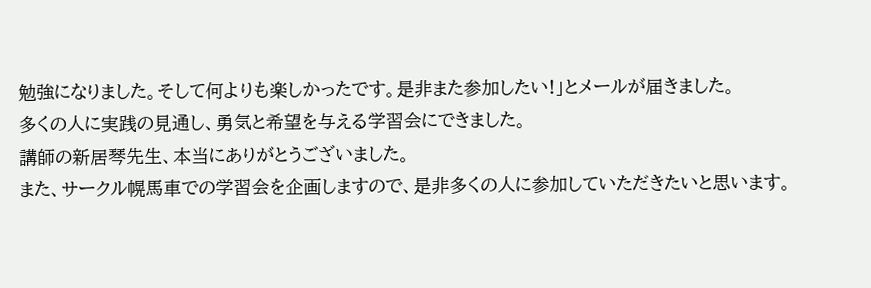勉強になりました。そして何よりも楽しかったです。是非また参加したい!」とメールが届きました。
多くの人に実践の見通し、勇気と希望を与える学習会にできました。
講師の新居琴先生、本当にありがとうございました。
また、サークル幌馬車での学習会を企画しますので、是非多くの人に参加していただきたいと思います。